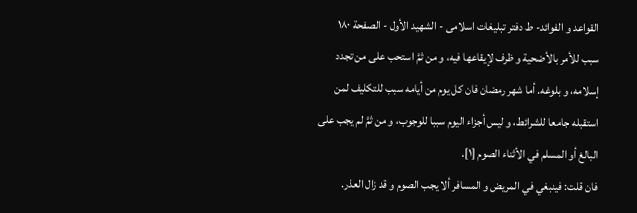القواعد و الفوائد- ط دفتر تبلیغات اسلامی - الشهيد الأول - الصفحة ١٨٠
سبب للأمر بالأضحية و ظرف لإيقاعها فيه، و من ثمَّ استحب على من تجدد إسلامه، و بلوغه. أما شهر رمضان فان كل يوم من أيامه سبب للتكليف لمن استقبله جامعا للشرائط، و ليس أجزاء اليوم سببا للوجوب، و من ثمَّ لم يجب على البالغ أو المسلم في الأثناء الصوم [١].
فان قلت: فينبغي في المريض و المسافر ألا يجب الصوم و قد زال العذر.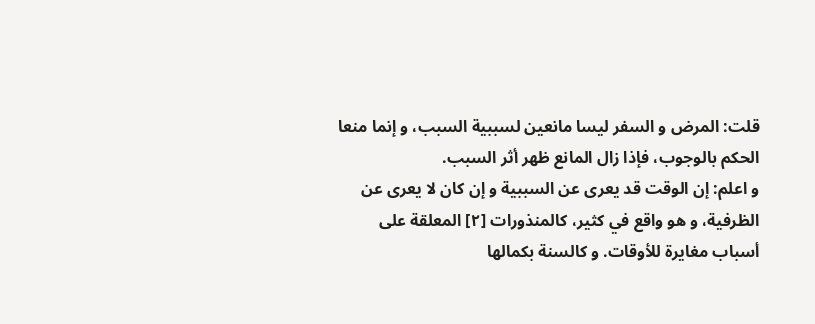قلت: المرض و السفر ليسا مانعين لسببية السبب، و إنما منعا الحكم بالوجوب، فإذا زال المانع ظهر أثر السبب.
و اعلم: إن الوقت قد يعرى عن السببية و إن كان لا يعرى عن الظرفية، و هو واقع في كثير، كالمنذورات [٢] المعلقة على أسباب مغايرة للأوقات. و كالسنة بكمالها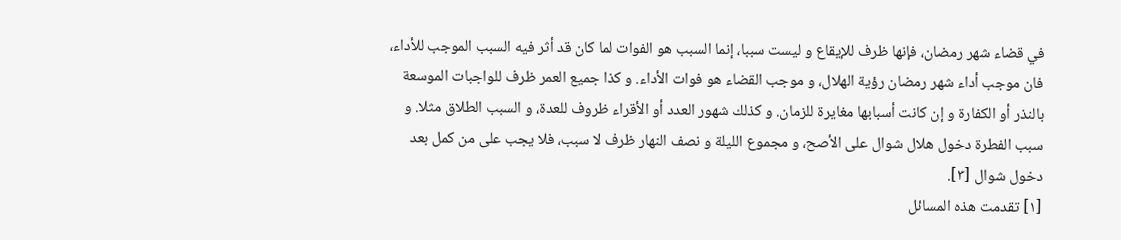في قضاء شهر رمضان، فإنها ظرف للإيقاع و ليست سببا، إنما السبب هو الفوات لما كان قد أثر فيه السبب الموجب للأداء، فان موجب أداء شهر رمضان رؤية الهلال، و موجب القضاء هو فوات الأداء. و كذا جميع العمر ظرف للواجبات الموسعة بالنذر أو الكفارة و إن كانت أسبابها مغايرة للزمان. و كذلك شهور العدد أو الأقراء ظروف للعدة، و السبب الطلاق مثلا. و سبب الفطرة دخول هلال شوال على الأصح، و مجموع الليلة و نصف النهار ظرف لا سبب، فلا يجب على من كمل بعد دخول شوال [٣].
[١] تقدمت هذه المسائل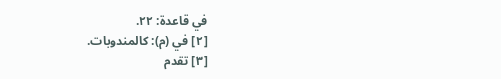في قاعدة: ٢٢.
[٢] في (م): كالمندوبات.
[٣] تقدم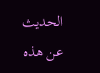الحديث عن هذه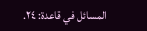المسائل في قاعدة: ٢٤.